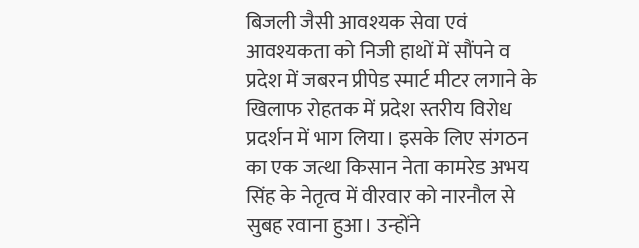बिजली जैसी आवश्यक सेवा एवं आवश्यकता को निजी हाथों में सौंपने व प्रदेश में जबरन प्रीपेड स्मार्ट मीटर लगाने के खिलाफ रोहतक में प्रदेश स्तरीय विरोध प्रदर्शन में भाग लिया। इसके लिए संगठन का एक जत्था किसान नेता कामरेड अभय सिंह के नेतृत्व में वीरवार को नारनौल से सुबह रवाना हुआ। उन्होंने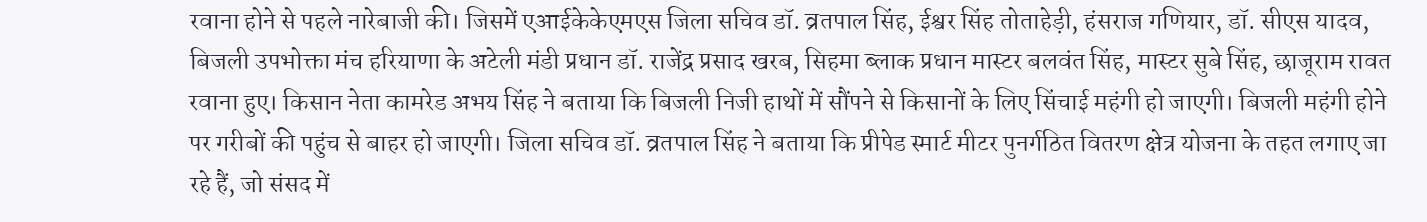रवाना होने से पहले नारेबाजी की। जिसमें एआईकेकेएमएस जिला सचिव डॉ. व्रतपाल सिंह, ईश्वर सिंह तोताहेड़ी, हंसराज गणियार, डॉ. सीएस यादव, बिजली उपभोक्ता मंच हरियाणा के अटेली मंडी प्रधान डॉ. राजेंद्र प्रसाद खरब, सिहमा ब्लाक प्रधान मास्टर बलवंत सिंह, मास्टर सुबे सिंह, छाजूराम रावत रवाना हुए। किसान नेता कामरेड अभय सिंह ने बताया कि बिजली निजी हाथों में सौंपने से किसानों के लिए सिंचाई महंगी हो जाएगी। बिजली महंगी होने पर गरीबों की पहुंच से बाहर हो जाएगी। जिला सचिव डॉ. व्रतपाल सिंह ने बताया कि प्रीपेड स्मार्ट मीटर पुनर्गठित वितरण क्षेत्र योजना के तहत लगाए जा रहे हैं, जो संसद में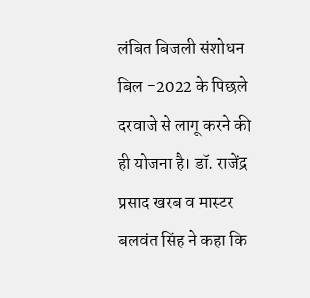लंबित बिजली संशोधन बिल -2022 के पिछले दरवाजे से लागू करने की ही योजना है। डॉ. राजेंद्र प्रसाद खरब व मास्टर बलवंत सिंह ने कहा कि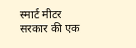स्मार्ट मीटर सरकार की एक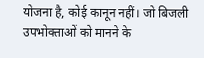योजना है, कोई कानून नहीं। जो बिजली उपभोक्ताओं को मानने के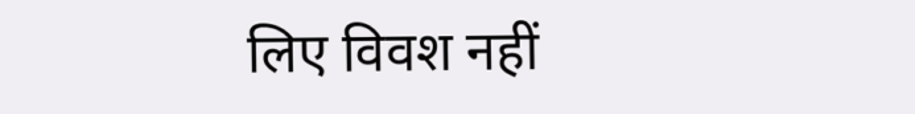लिए विवश नहीं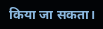किया जा सकता।